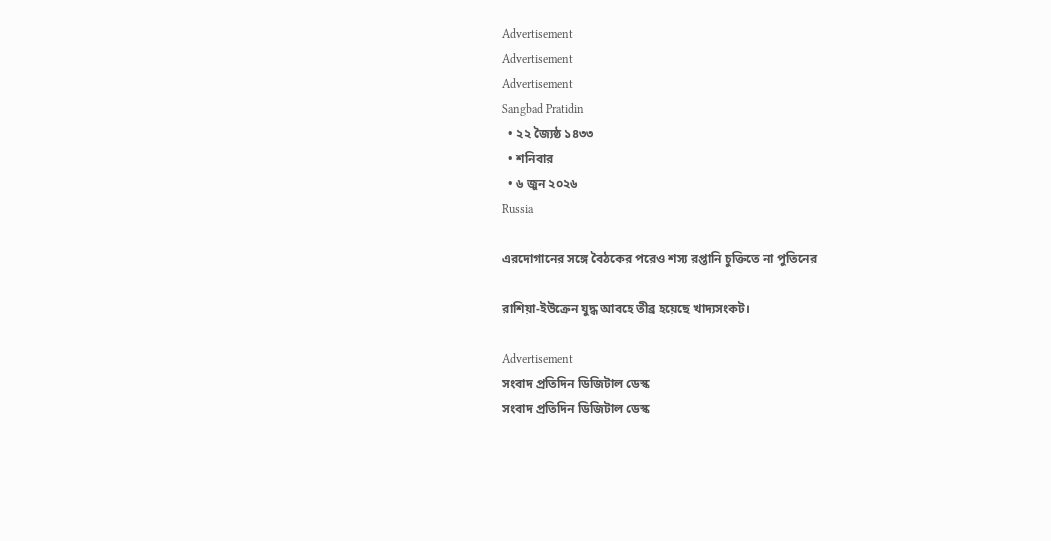Advertisement
Advertisement
Advertisement
Sangbad Pratidin
  • ২২ জ্যৈষ্ঠ ১৪৩৩
  • শনিবার
  • ৬ জুন ২০২৬
Russia

এরদোগানের সঙ্গে বৈঠকের পরেও শস্য রপ্তানি চুক্তিতে না পুতিনের

রাশিয়া-ইউক্রেন যুদ্ধ আবহে তীব্র হয়েছে খাদ্যসংকট।

Advertisement
সংবাদ প্রতিদিন ডিজিটাল ডেস্ক
সংবাদ প্রতিদিন ডিজিটাল ডেস্ক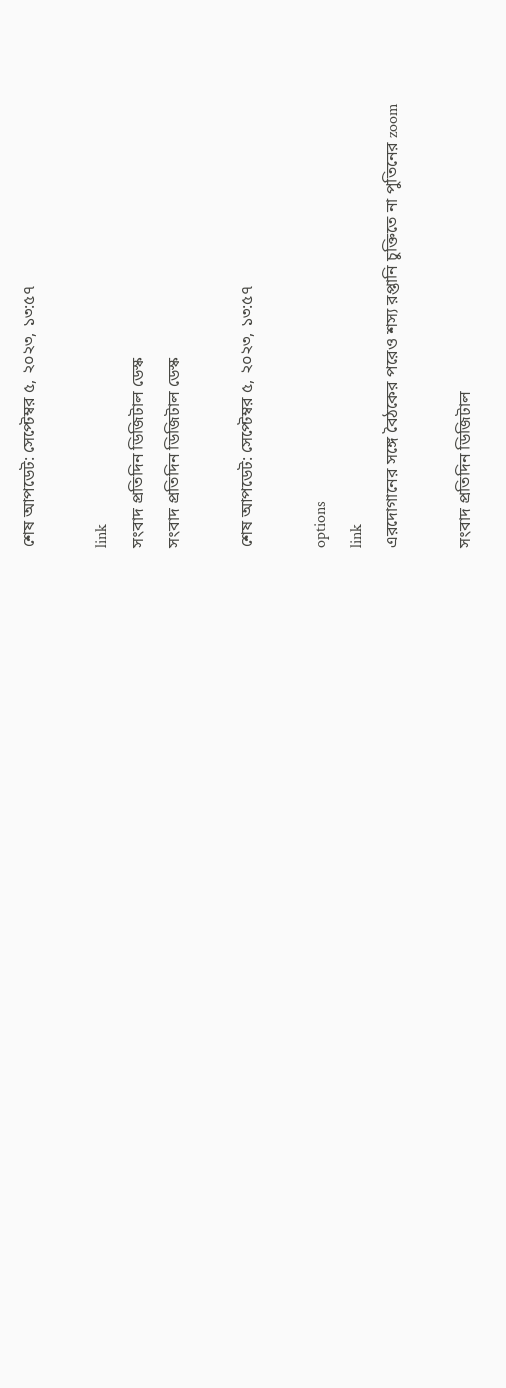শেষ আপডেট: সেপ্টেম্বর ৫, ২০২৩, ১৩:৫৭

link
সংবাদ প্রতিদিন ডিজিটাল ডেস্ক
সংবাদ প্রতিদিন ডিজিটাল ডেস্ক

শেষ আপডেট: সেপ্টেম্বর ৫, ২০২৩, ১৩:৫৭

options
link
এরদোগানের সঙ্গে বৈঠকের পরেও শস্য রপ্তানি চুক্তিতে না পুতিনের zoom

সংবাদ প্রতিদিন ডিজিটাল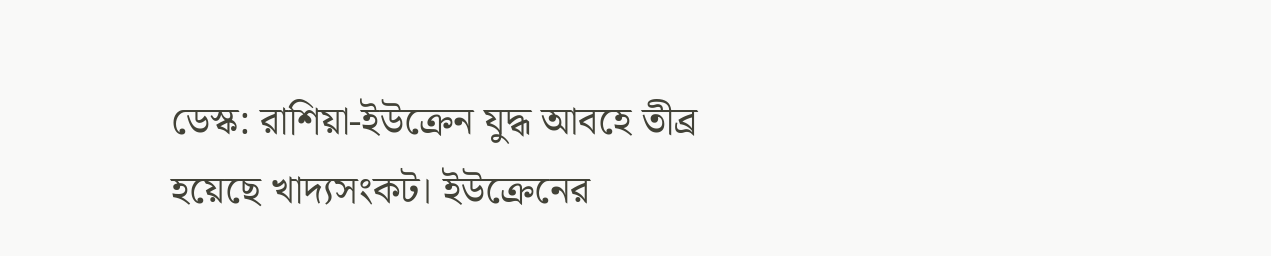ডেস্ক: রাশিয়া-ইউক্রেন যুদ্ধ আবহে তীব্র হয়েছে খাদ্যসংকট। ইউক্রেনের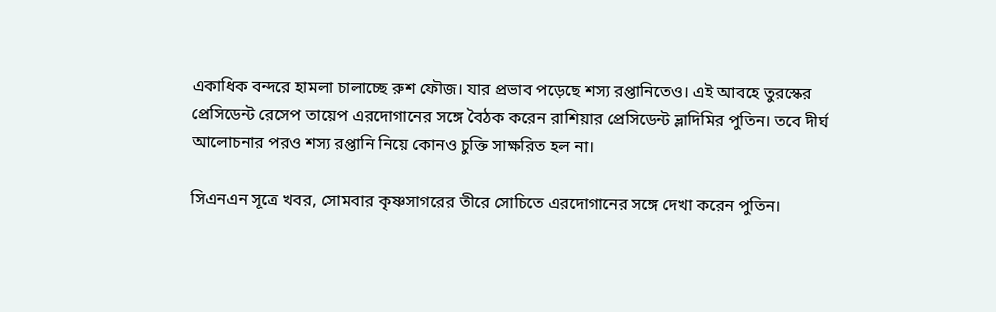একাধিক বন্দরে হামলা চালাচ্ছে রুশ ফৌজ। যার প্রভাব পড়েছে শস্য রপ্তানিতেও। এই আবহে তুরস্কের প্রেসিডেন্ট রেসেপ তায়েপ এরদোগানের সঙ্গে বৈঠক করেন রাশিয়ার প্রেসিডেন্ট ভ্লাদিমির পুতিন। তবে দীর্ঘ আলোচনার পরও শস্য রপ্তানি নিয়ে কোনও চুক্তি সাক্ষরিত হল না।

সিএনএন সূত্রে খবর, সোমবার কৃষ্ণসাগরের তীরে সোচিতে এরদোগানের সঙ্গে দেখা করেন পুতিন।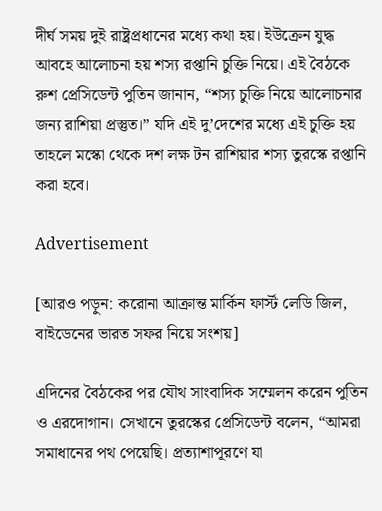দীর্ঘ সময় দুই রাষ্ট্রপ্রধানের মধ্যে কথা হয়। ইউক্রেন যুদ্ধ আবহে আলোচনা হয় শস্য রপ্তানি চুক্তি নিয়ে। এই বৈঠকে রুশ প্রেসিডেন্ট পুতিন জানান, “শস্য চুক্তি নিয়ে আলোচনার জন্য রাশিয়া প্রস্তুত।” যদি এই দু’দেশের মধ্যে এই চুক্তি হয় তাহলে মস্কো থেকে দশ লক্ষ টন রাশিয়ার শস্য তুরস্কে রপ্তানি করা হবে।

Advertisement

[আরও পড়ুন: করোনা আক্রান্ত মার্কিন ফার্স্ট লেডি জিল, বাইডেনের ভারত সফর নিয়ে সংশয়]

এদিনের বৈঠকের পর যৌথ সাংবাদিক সম্মেলন করেন পুতিন ও এরদোগান। সেখানে তুরস্কের প্রেসিডেন্ট বলেন, “আমরা সমাধানের পথ পেয়েছি। প্রত্যাশাপূরণে যা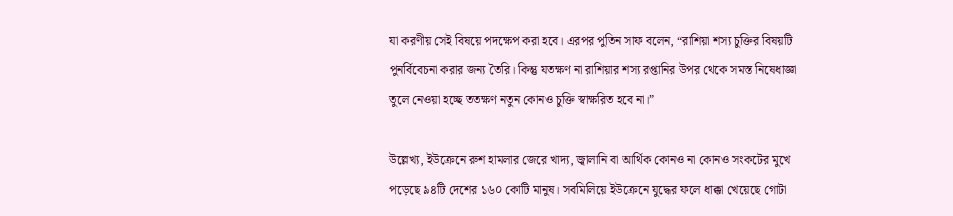যা করণীয় সেই বিষয়ে পদক্ষেপ করা হবে। এরপর পুতিন সাফ বলেন, “রাশিয়া শস্য চুক্তির বিষয়টি পুনর্বিবেচনা করার জন্য তৈরি। কিন্তু যতক্ষণ না রাশিয়ার শস্য রপ্তানির উপর থেকে সমস্ত নিষেধাজ্ঞা তুলে নেওয়া হচ্ছে ততক্ষণ নতুন কোনও চুক্তি স্বাক্ষরিত হবে না।”

উল্লেখ্য, ইউক্রেনে রুশ হামলার জেরে খাদ্য, জ্বালানি বা আর্থিক কোনও না কোনও সংকটের মুখে পড়েছে ৯৪টি দেশের ১৬০ কোটি মানুষ। সবমিলিয়ে ইউক্রেনে যুদ্ধের ফলে ধাক্কা খেয়েছে গোটা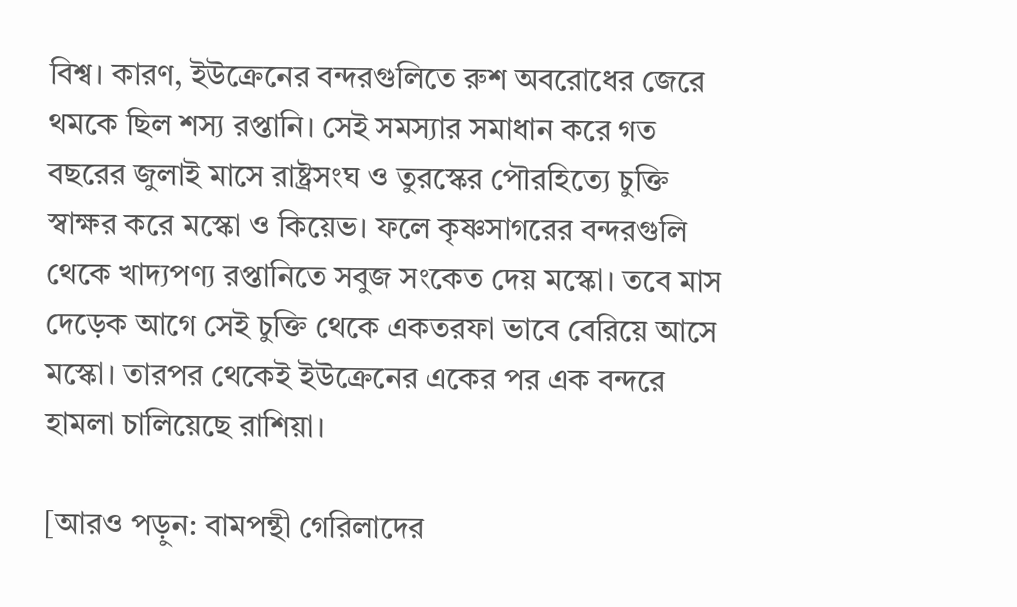বিশ্ব। কারণ, ইউক্রেনের বন্দরগুলিতে রুশ অবরোধের জেরে থমকে ছিল শস্য রপ্তানি। সেই সমস্যার সমাধান করে গত বছরের জুলাই মাসে রাষ্ট্রসংঘ ও তুরস্কের পৌরহিত্যে চুক্তি স্বাক্ষর করে মস্কো ও কিয়েভ। ফলে কৃষ্ণসাগরের বন্দরগুলি থেকে খাদ্যপণ্য রপ্তানিতে সবুজ সংকেত দেয় মস্কো। তবে মাস দেড়েক আগে সেই চুক্তি থেকে একতরফা ভাবে বেরিয়ে আসে মস্কো। তারপর থেকেই ইউক্রেনের একের পর এক বন্দরে হামলা চালিয়েছে রাশিয়া।

[আরও পড়ুন: বামপন্থী গেরিলাদের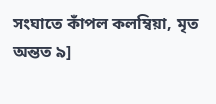সংঘাতে কাঁপল কলম্বিয়া, মৃত অন্তত ৯]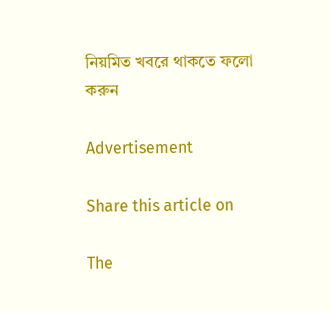নিয়মিত খবরে থাকতে ফলো করুন

Advertisement

Share this article on

The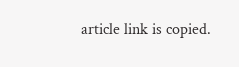article link is copied.